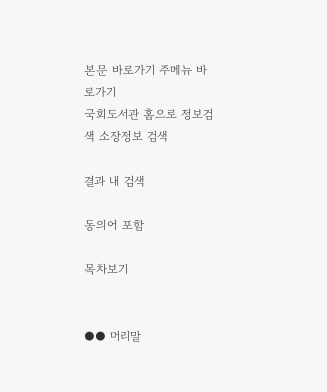본문 바로가기 주메뉴 바로가기
국회도서관 홈으로 정보검색 소장정보 검색

결과 내 검색

동의어 포함

목차보기


●● 머리말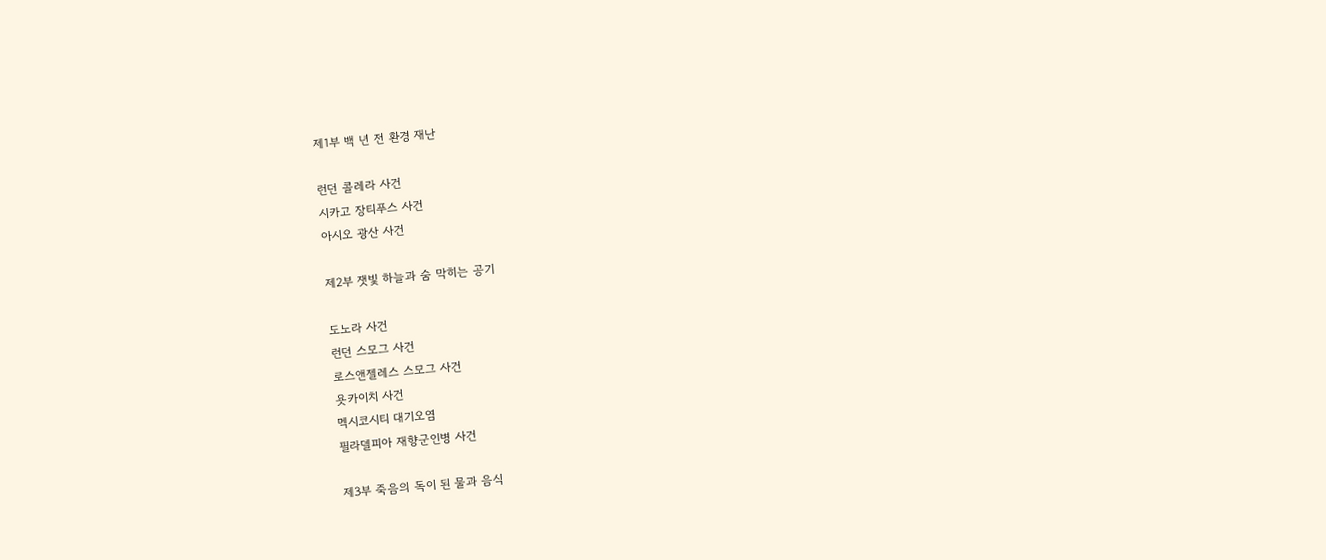제1부 백 년 전 환경 재난

런던 콜레라 사건
시카고 장티푸스 사건
아시오 광산 사건

제2부 잿빛 하늘과 숨 막히는 공기

도노라 사건
런던 스모그 사건
로스앤젤레스 스모그 사건
욧카이치 사건
멕시코시티 대기오염
필라델피아 재향군인병 사건

제3부 죽음의 독이 된 물과 음식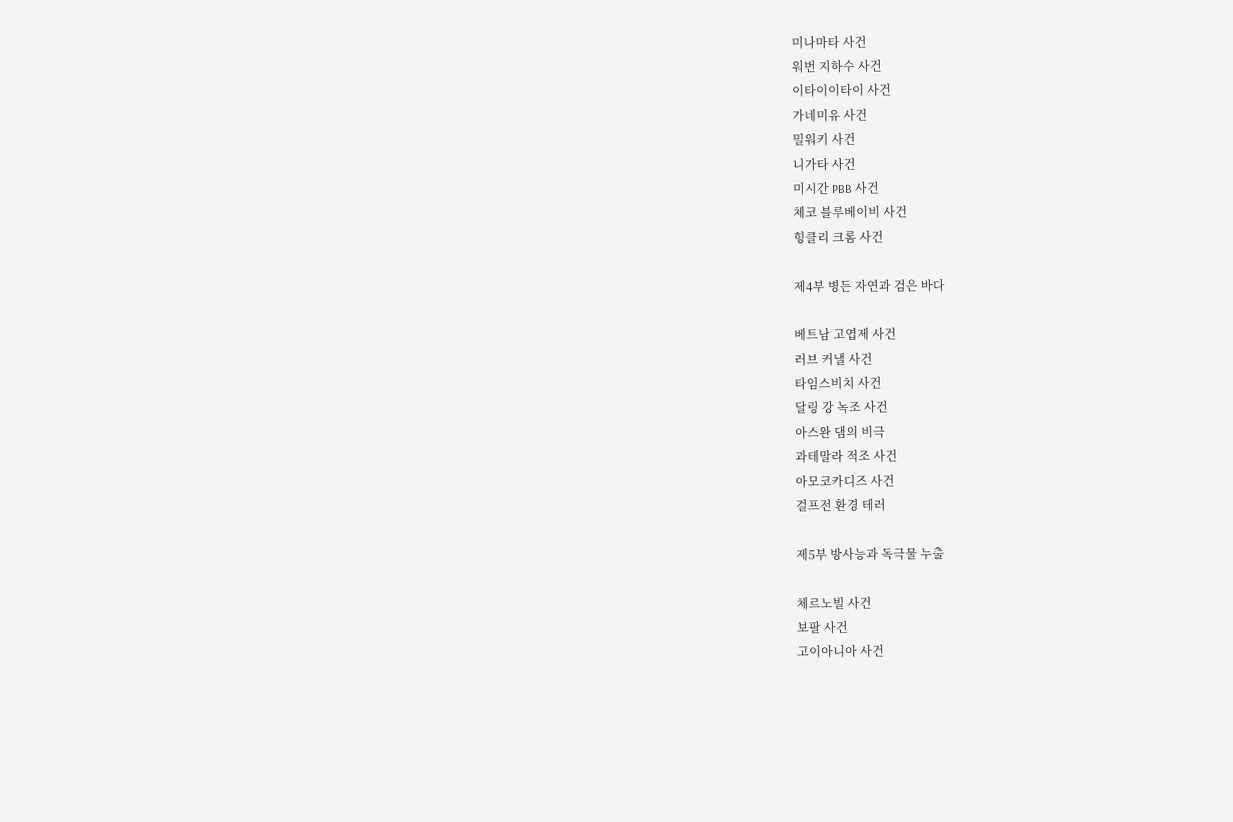미나마타 사건
워번 지하수 사건
이타이이타이 사건
가네미유 사건
밀워키 사건
니가타 사건
미시간 PBB 사건
체코 블루베이비 사건
힝클리 크롬 사건

제4부 병든 자연과 검은 바다

베트남 고엽제 사건
러브 커낼 사건
타임스비치 사건
달링 강 녹조 사건
아스완 댐의 비극
과테말라 적조 사건
아모코카디즈 사건
걸프전 환경 테러

제5부 방사능과 독극물 누출

체르노빌 사건
보팔 사건
고이아니아 사건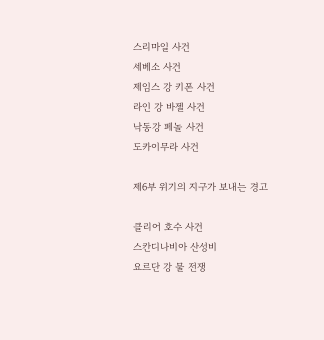스리마일 사건
세베소 사건
제임스 강 키폰 사건
라인 강 바젤 사건
낙동강 페놀 사건
도카이무라 사건

제6부 위기의 지구가 보내는 경고

클리어 호수 사건
스칸디나비아 산성비
요르단 강 물 전쟁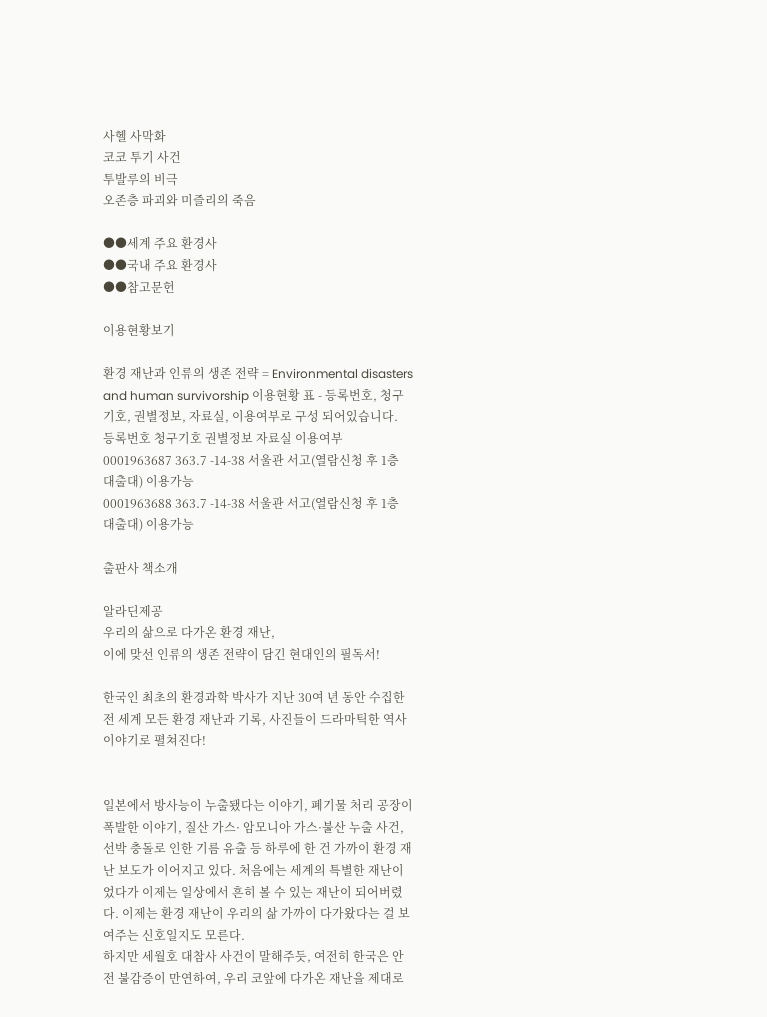사헬 사막화
코코 투기 사건
투발루의 비극
오존층 파괴와 미즐리의 죽음

●●세계 주요 환경사
●●국내 주요 환경사
●●참고문헌

이용현황보기

환경 재난과 인류의 생존 전략 = Environmental disasters and human survivorship 이용현황 표 - 등록번호, 청구기호, 권별정보, 자료실, 이용여부로 구성 되어있습니다.
등록번호 청구기호 권별정보 자료실 이용여부
0001963687 363.7 -14-38 서울관 서고(열람신청 후 1층 대출대) 이용가능
0001963688 363.7 -14-38 서울관 서고(열람신청 후 1층 대출대) 이용가능

출판사 책소개

알라딘제공
우리의 삶으로 다가온 환경 재난,
이에 맞선 인류의 생존 전략이 담긴 현대인의 필독서!

한국인 최초의 환경과학 박사가 지난 30여 년 동안 수집한 전 세계 모든 환경 재난과 기록, 사진들이 드라마틱한 역사 이야기로 펼쳐진다!


일본에서 방사능이 누출됐다는 이야기, 폐기물 처리 공장이 폭발한 이야기, 질산 가스· 암모니아 가스·불산 누출 사건, 선박 충돌로 인한 기름 유출 등 하루에 한 건 가까이 환경 재난 보도가 이어지고 있다. 처음에는 세계의 특별한 재난이었다가 이제는 일상에서 흔히 볼 수 있는 재난이 되어버렸다. 이제는 환경 재난이 우리의 삶 가까이 다가왔다는 걸 보여주는 신호일지도 모른다.
하지만 세월호 대참사 사건이 말해주듯, 여전히 한국은 안전 불감증이 만연하여, 우리 코앞에 다가온 재난을 제대로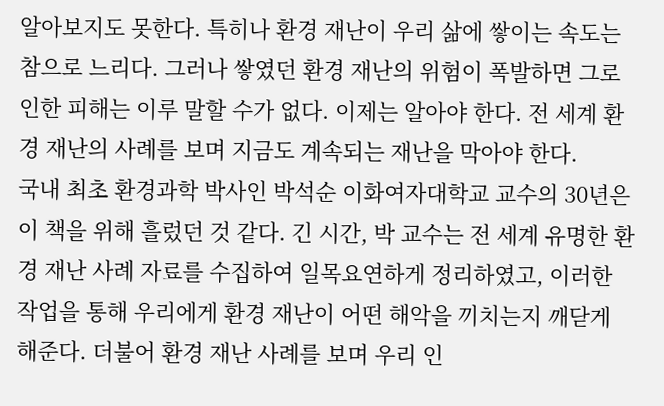알아보지도 못한다. 특히나 환경 재난이 우리 삶에 쌓이는 속도는 참으로 느리다. 그러나 쌓였던 환경 재난의 위험이 폭발하면 그로인한 피해는 이루 말할 수가 없다. 이제는 알아야 한다. 전 세계 환경 재난의 사례를 보며 지금도 계속되는 재난을 막아야 한다.
국내 최초 환경과학 박사인 박석순 이화여자대학교 교수의 30년은 이 책을 위해 흘렀던 것 같다. 긴 시간, 박 교수는 전 세계 유명한 환경 재난 사례 자료를 수집하여 일목요연하게 정리하였고, 이러한 작업을 통해 우리에게 환경 재난이 어떤 해악을 끼치는지 깨닫게 해준다. 더불어 환경 재난 사례를 보며 우리 인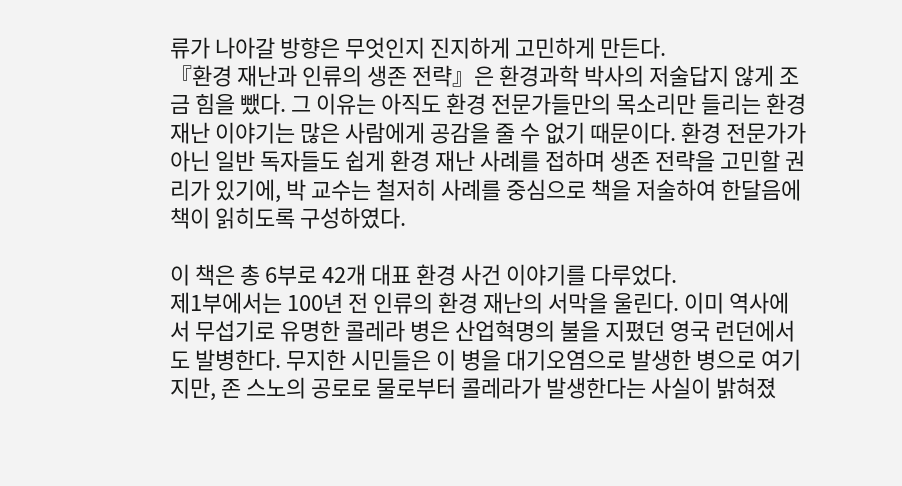류가 나아갈 방향은 무엇인지 진지하게 고민하게 만든다.
『환경 재난과 인류의 생존 전략』은 환경과학 박사의 저술답지 않게 조금 힘을 뺐다. 그 이유는 아직도 환경 전문가들만의 목소리만 들리는 환경 재난 이야기는 많은 사람에게 공감을 줄 수 없기 때문이다. 환경 전문가가 아닌 일반 독자들도 쉽게 환경 재난 사례를 접하며 생존 전략을 고민할 권리가 있기에, 박 교수는 철저히 사례를 중심으로 책을 저술하여 한달음에 책이 읽히도록 구성하였다.

이 책은 총 6부로 42개 대표 환경 사건 이야기를 다루었다.
제1부에서는 100년 전 인류의 환경 재난의 서막을 울린다. 이미 역사에서 무섭기로 유명한 콜레라 병은 산업혁명의 불을 지폈던 영국 런던에서도 발병한다. 무지한 시민들은 이 병을 대기오염으로 발생한 병으로 여기지만, 존 스노의 공로로 물로부터 콜레라가 발생한다는 사실이 밝혀졌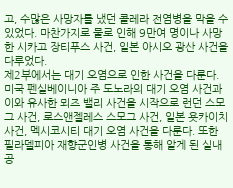고, 수많은 사망자를 냈던 콜레라 전염병을 막을 수 있었다. 마찬가지로 물로 인해 9만여 명이나 사망한 시카고 장티푸스 사건, 일본 아시오 광산 사건을 다루었다.
제2부에서는 대기 오염으로 인한 사건을 다룬다. 미국 펜실베이니아 주 도노라의 대기 오염 사건과 이와 유사한 뫼즈 밸리 사건을 시작으로 런던 스모그 사건, 로스앤젤레스 스모그 사건, 일본 욧카이치 사건, 멕시코시티 대기 오염 사건을 다룬다. 또한 필라델피아 재향군인병 사건을 통해 알게 된 실내 공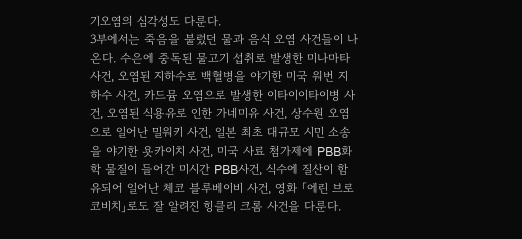기오염의 심각성도 다룬다.
3부에서는 죽음을 불렀던 물과 음식 오염 사건들이 나온다. 수은에 중독된 물고기 섭취로 발생한 미나마타 사건, 오염된 지하수로 백혈병을 야기한 미국 워번 지하수 사건, 카드뮴 오염으로 발생한 이타이이타이병 사건, 오염된 식용유로 인한 가네미유 사건, 상수원 오염으로 일어난 밀워키 사건, 일본 최초 대규모 시민 소송을 야기한 욧카이치 사건, 미국 사료 첨가제에 PBB화학 물질이 들어간 미시간 PBB사건, 식수에 질산이 함유되어 일어난 체코 블루베이비 사건, 영화 「에린 브로코비치」로도 잘 알려진 힝클리 크롬 사건을 다룬다.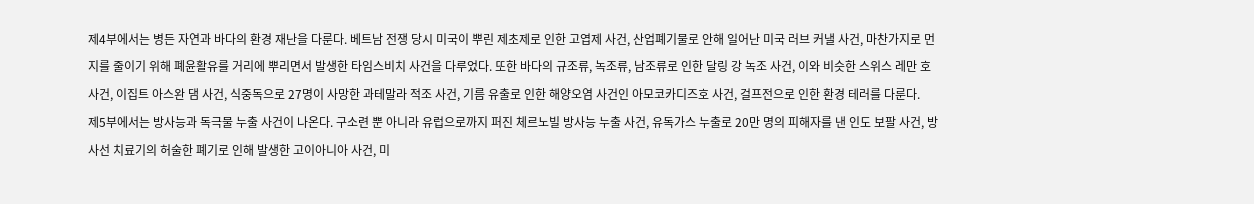제4부에서는 병든 자연과 바다의 환경 재난을 다룬다. 베트남 전쟁 당시 미국이 뿌린 제초제로 인한 고엽제 사건, 산업폐기물로 안해 일어난 미국 러브 커낼 사건, 마찬가지로 먼지를 줄이기 위해 폐윤활유를 거리에 뿌리면서 발생한 타임스비치 사건을 다루었다. 또한 바다의 규조류, 녹조류, 남조류로 인한 달링 강 녹조 사건, 이와 비슷한 스위스 레만 호 사건, 이집트 아스완 댐 사건, 식중독으로 27명이 사망한 과테말라 적조 사건, 기름 유출로 인한 해양오염 사건인 아모코카디즈호 사건, 걸프전으로 인한 환경 테러를 다룬다.
제5부에서는 방사능과 독극물 누출 사건이 나온다. 구소련 뿐 아니라 유럽으로까지 퍼진 체르노빌 방사능 누출 사건, 유독가스 누출로 20만 명의 피해자를 낸 인도 보팔 사건, 방사선 치료기의 허술한 폐기로 인해 발생한 고이아니아 사건, 미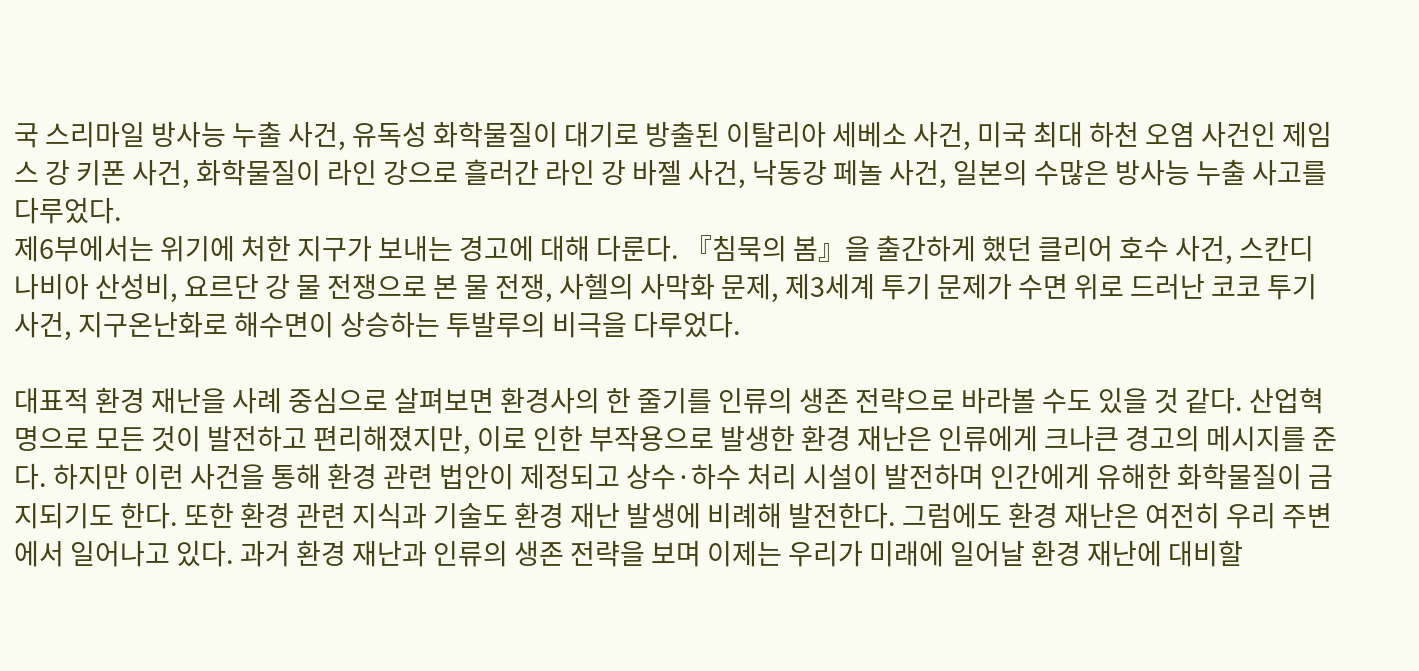국 스리마일 방사능 누출 사건, 유독성 화학물질이 대기로 방출된 이탈리아 세베소 사건, 미국 최대 하천 오염 사건인 제임스 강 키폰 사건, 화학물질이 라인 강으로 흘러간 라인 강 바젤 사건, 낙동강 페놀 사건, 일본의 수많은 방사능 누출 사고를 다루었다.
제6부에서는 위기에 처한 지구가 보내는 경고에 대해 다룬다. 『침묵의 봄』을 출간하게 했던 클리어 호수 사건, 스칸디나비아 산성비, 요르단 강 물 전쟁으로 본 물 전쟁, 사헬의 사막화 문제, 제3세계 투기 문제가 수면 위로 드러난 코코 투기 사건, 지구온난화로 해수면이 상승하는 투발루의 비극을 다루었다.

대표적 환경 재난을 사례 중심으로 살펴보면 환경사의 한 줄기를 인류의 생존 전략으로 바라볼 수도 있을 것 같다. 산업혁명으로 모든 것이 발전하고 편리해졌지만, 이로 인한 부작용으로 발생한 환경 재난은 인류에게 크나큰 경고의 메시지를 준다. 하지만 이런 사건을 통해 환경 관련 법안이 제정되고 상수·하수 처리 시설이 발전하며 인간에게 유해한 화학물질이 금지되기도 한다. 또한 환경 관련 지식과 기술도 환경 재난 발생에 비례해 발전한다. 그럼에도 환경 재난은 여전히 우리 주변에서 일어나고 있다. 과거 환경 재난과 인류의 생존 전략을 보며 이제는 우리가 미래에 일어날 환경 재난에 대비할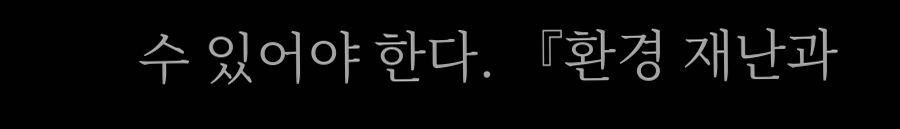수 있어야 한다. 『환경 재난과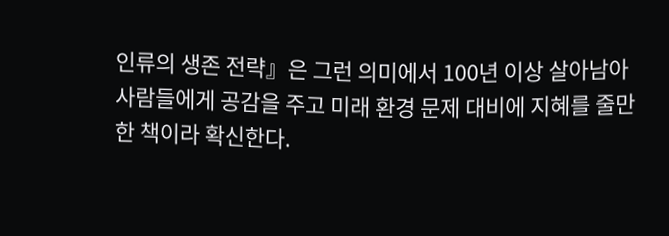인류의 생존 전략』은 그런 의미에서 100년 이상 살아남아 사람들에게 공감을 주고 미래 환경 문제 대비에 지혜를 줄만한 책이라 확신한다.